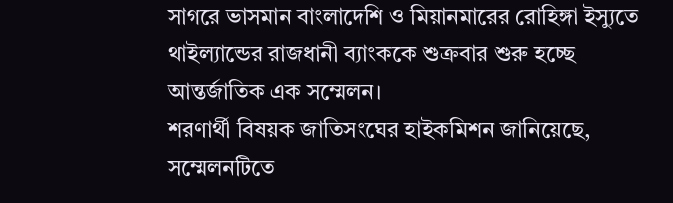সাগরে ভাসমান বাংলাদেশি ও মিয়ানমারের রোহিঙ্গা ইস্যুতে থাইল্যান্ডের রাজধানী ব্যাংককে শুক্রবার শুরু হচ্ছে আন্তর্জাতিক এক সম্মেলন।
শরণার্থী বিষয়ক জাতিসংঘের হাইকমিশন জানিয়েছে, সম্মেলনটিতে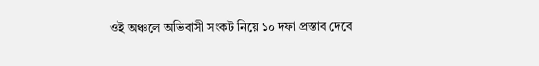ওই অঞ্চলে অভিবাসী সংকট নিয়ে ১০ দফা প্রস্তাব দেবে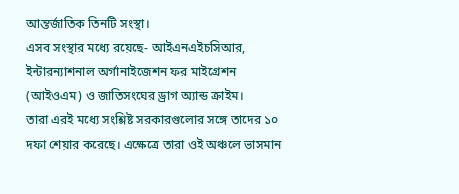আন্তর্জাতিক তিনটি সংস্থা।
এসব সংস্থার মধ্যে রয়েছে- আইএনএইচসিআর, ইন্টারন্যাশনাল অর্গানাইজেশন ফর মাইগ্রেশন (আইওএম) ও জাতিসংঘের ড্রাগ অ্যান্ড ক্রাইম।
তারা এরই মধ্যে সংশ্লিষ্ট সরকারগুলোর সঙ্গে তাদের ১০ দফা শেয়ার করেছে। এক্ষেত্রে তারা ওই অঞ্চলে ভাসমান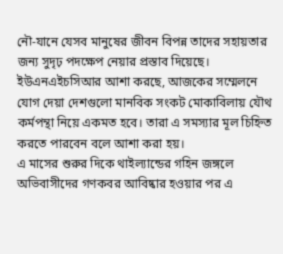নৌ-যানে যেসব মানুষের জীবন বিপন্ন তাদের সহায়তার জন্য সুদৃঢ় পদক্ষেপ নেয়ার প্রস্তাব দিয়েছে।
ইউএনএইচসিআর আশা করছে, আজকের সম্মেলনে যোগ দেয়া দেশগুলো মানবিক সংকট মোকাবিলায় যৌথ কর্মপন্থা নিয়ে একমত হবে। তারা এ সমস্যার মূল চিহ্নিত করতে পারবেন বলে আশা করা হয়।
এ মাসের শুরুর দিকে থাইল্যান্ডের গহিন জঙ্গলে অভিবাসীদের গণকবর আবিষ্কার হওয়ার পর এ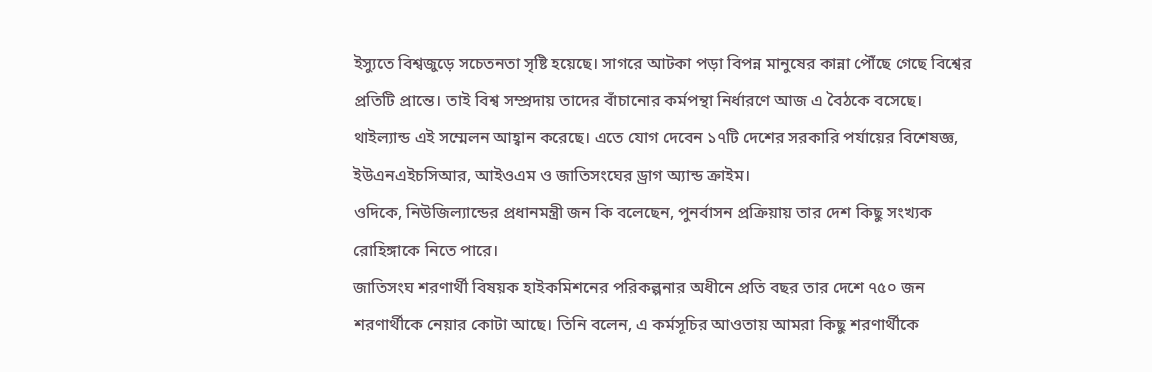ইস্যুতে বিশ্বজুড়ে সচেতনতা সৃষ্টি হয়েছে। সাগরে আটকা পড়া বিপন্ন মানুষের কান্না পৌঁছে গেছে বিশ্বের প্রতিটি প্রান্তে। তাই বিশ্ব সম্প্রদায় তাদের বাঁচানোর কর্মপন্থা নির্ধারণে আজ এ বৈঠকে বসেছে।
থাইল্যান্ড এই সম্মেলন আহ্বান করেছে। এতে যোগ দেবেন ১৭টি দেশের সরকারি পর্যায়ের বিশেষজ্ঞ, ইউএনএইচসিআর, আইওএম ও জাতিসংঘের ড্রাগ অ্যান্ড ক্রাইম।
ওদিকে, নিউজিল্যান্ডের প্রধানমন্ত্রী জন কি বলেছেন, পুনর্বাসন প্রক্রিয়ায় তার দেশ কিছু সংখ্যক রোহিঙ্গাকে নিতে পারে।
জাতিসংঘ শরণার্থী বিষয়ক হাইকমিশনের পরিকল্পনার অধীনে প্রতি বছর তার দেশে ৭৫০ জন শরণার্থীকে নেয়ার কোটা আছে। তিনি বলেন, এ কর্মসূচির আওতায় আমরা কিছু শরণার্থীকে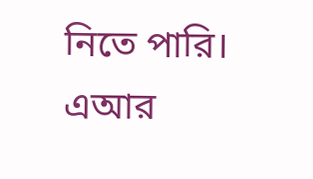নিতে পারি।
এআর